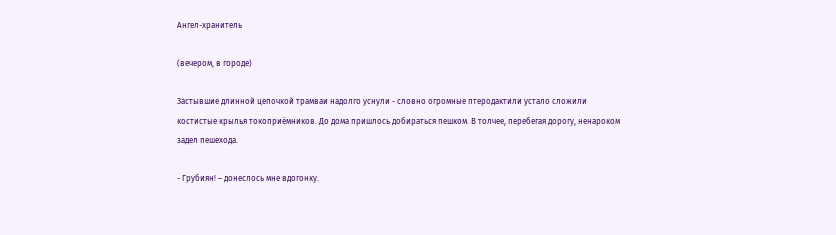Ангел-хранитель

(вечером, в городе)

Застывшие длинной цепочкой трамваи надолго уснули - словно огромные птеродактили устало сложили костистые крылья токоприёмников. До дома пришлось добираться пешком. В толчее, перебегая дорогу, ненароком задел пешехода.

- Грубиян! – донеслось мне вдогонку.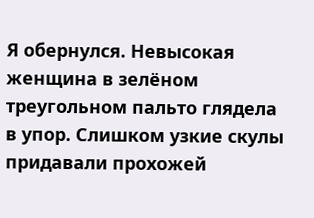Я обернулся. Невысокая женщина в зелёном треугольном пальто глядела в упор. Слишком узкие скулы придавали прохожей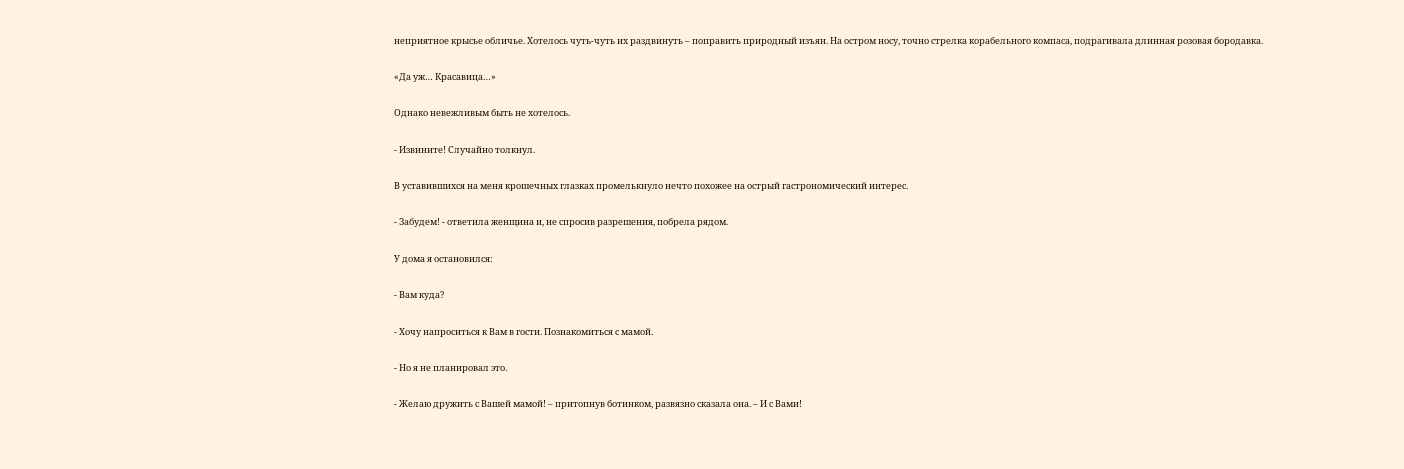неприятное крысье обличье. Хотелось чуть-чуть их раздвинуть – поправить природный изъян. На остром носу, точно стрелка корабельного компаса, подрагивала длинная розовая бородавка.

«Да уж… Красавица…»

Однако невежливым быть не хотелось.

- Извините! Случайно толкнул.

В уставившихся на меня крошечных глазках промелькнуло нечто похожее на острый гастрономический интерес.

- Забудем! - ответила женщина и, не спросив разрешения, побрела рядом.

У дома я остановился:

- Вам куда?

- Хочу напроситься к Вам в гости. Познакомиться с мамой.

- Но я не планировал это.

- Желаю дружить с Вашей мамой! – притопнув ботинком, развязно сказала она. – И с Вами!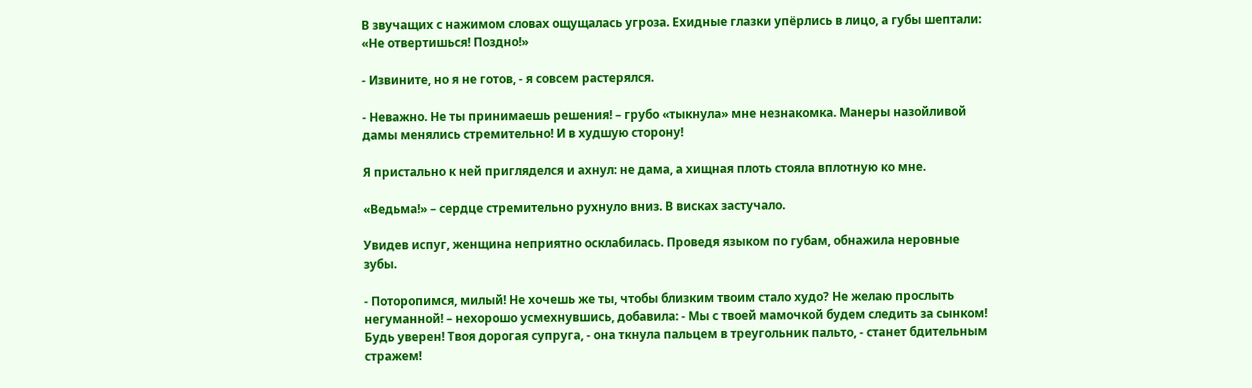В звучащих с нажимом словах ощущалась угроза. Ехидные глазки упёрлись в лицо, а губы шептали: «Не отвертишься! Поздно!»

- Извините, но я не готов, - я совсем растерялся.

- Неважно. Не ты принимаешь решения! – грубо «тыкнула» мне незнакомка. Манеры назойливой дамы менялись стремительно! И в худшую сторону!

Я пристально к ней пригляделся и ахнул: не дама, а хищная плоть стояла вплотную ко мне.

«Ведьма!» – сердце стремительно рухнуло вниз. В висках застучало.

Увидев испуг, женщина неприятно осклабилась. Проведя языком по губам, обнажила неровные зубы.

- Поторопимся, милый! Не хочешь же ты, чтобы близким твоим стало худо? Не желаю прослыть негуманной! – нехорошо усмехнувшись, добавила: - Мы с твоей мамочкой будем следить за сынком! Будь уверен! Твоя дорогая супруга, - она ткнула пальцем в треугольник пальто, - станет бдительным стражем!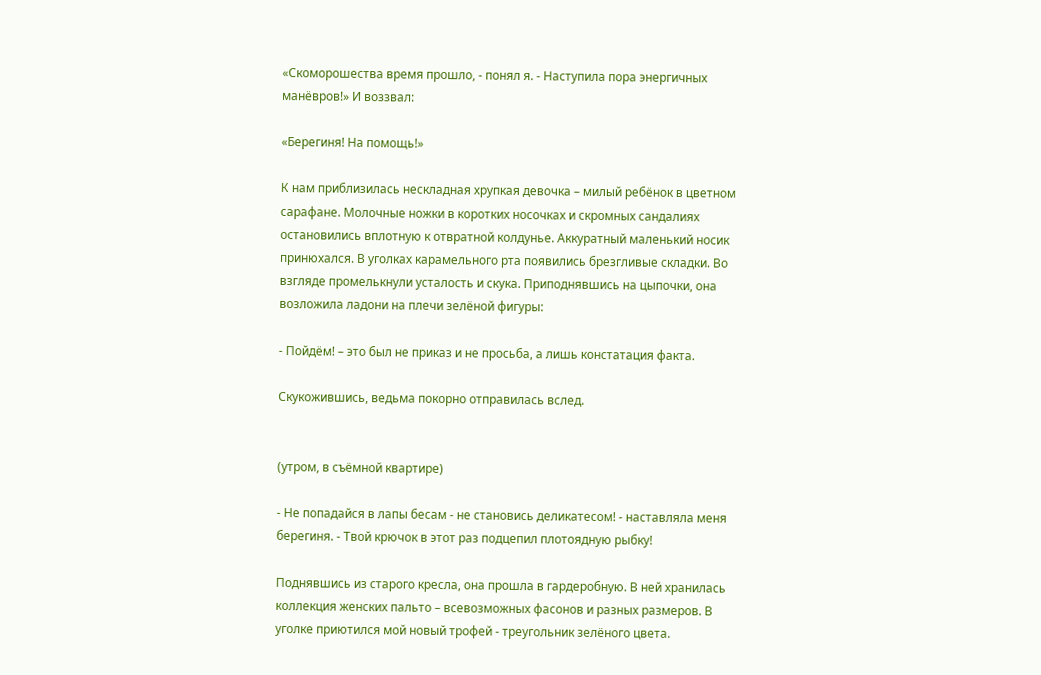«Скоморошества время прошло, - понял я. - Наступила пора энергичных манёвров!» И воззвал:

«Берегиня! На помощь!»

К нам приблизилась нескладная хрупкая девочка – милый ребёнок в цветном сарафане. Молочные ножки в коротких носочках и скромных сандалиях остановились вплотную к отвратной колдунье. Аккуратный маленький носик принюхался. В уголках карамельного рта появились брезгливые складки. Во взгляде промелькнули усталость и скука. Приподнявшись на цыпочки, она возложила ладони на плечи зелёной фигуры:

- Пойдём! – это был не приказ и не просьба, а лишь констатация факта.

Скукожившись, ведьма покорно отправилась вслед.


(утром, в съёмной квартире)

- Не попадайся в лапы бесам - не становись деликатесом! - наставляла меня берегиня. - Твой крючок в этот раз подцепил плотоядную рыбку!

Поднявшись из старого кресла, она прошла в гардеробную. В ней хранилась коллекция женских пальто – всевозможных фасонов и разных размеров. В уголке приютился мой новый трофей - треугольник зелёного цвета.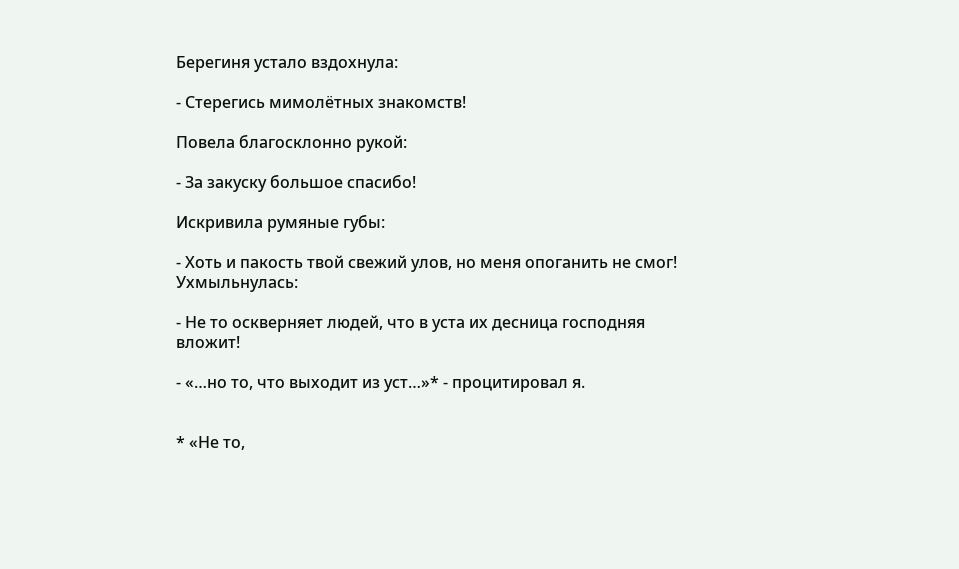Берегиня устало вздохнула:

- Стерегись мимолётных знакомств!

Повела благосклонно рукой:

- За закуску большое спасибо!

Искривила румяные губы:

- Хоть и пакость твой свежий улов, но меня опоганить не смог!
Ухмыльнулась:

- Не то оскверняет людей, что в уста их десница господняя вложит!

- «…но то, что выходит из уст…»* - процитировал я.


* «Не то,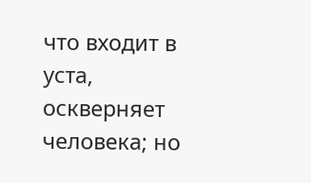что входит в уста, оскверняет человека; но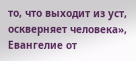то, что выходит из уст, оскверняет человека», Евангелие от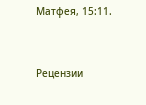Матфея, 15:11.


Рецензии